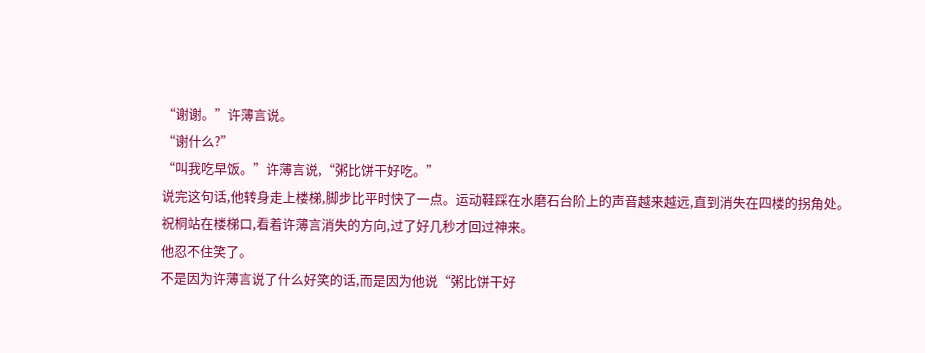“谢谢。”许薄言说。
“谢什么?”
“叫我吃早饭。”许薄言说,“粥比饼干好吃。”
说完这句话,他转身走上楼梯,脚步比平时快了一点。运动鞋踩在水磨石台阶上的声音越来越远,直到消失在四楼的拐角处。
祝桐站在楼梯口,看着许薄言消失的方向,过了好几秒才回过神来。
他忍不住笑了。
不是因为许薄言说了什么好笑的话,而是因为他说“粥比饼干好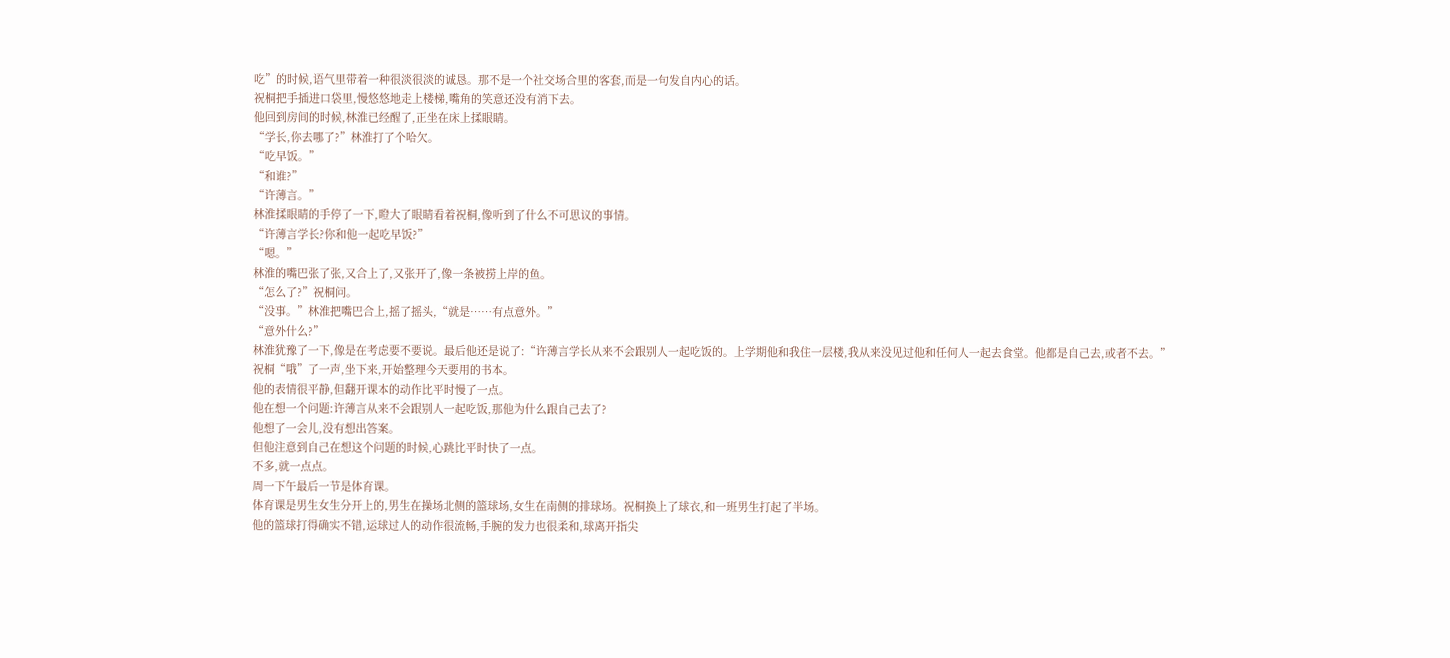吃”的时候,语气里带着一种很淡很淡的诚恳。那不是一个社交场合里的客套,而是一句发自内心的话。
祝桐把手插进口袋里,慢悠悠地走上楼梯,嘴角的笑意还没有消下去。
他回到房间的时候,林淮已经醒了,正坐在床上揉眼睛。
“学长,你去哪了?”林淮打了个哈欠。
“吃早饭。”
“和谁?”
“许薄言。”
林淮揉眼睛的手停了一下,瞪大了眼睛看着祝桐,像听到了什么不可思议的事情。
“许薄言学长?你和他一起吃早饭?”
“嗯。”
林淮的嘴巴张了张,又合上了,又张开了,像一条被捞上岸的鱼。
“怎么了?”祝桐问。
“没事。”林淮把嘴巴合上,摇了摇头,“就是……有点意外。”
“意外什么?”
林淮犹豫了一下,像是在考虑要不要说。最后他还是说了:“许薄言学长从来不会跟别人一起吃饭的。上学期他和我住一层楼,我从来没见过他和任何人一起去食堂。他都是自己去,或者不去。”
祝桐“哦”了一声,坐下来,开始整理今天要用的书本。
他的表情很平静,但翻开课本的动作比平时慢了一点。
他在想一个问题:许薄言从来不会跟别人一起吃饭,那他为什么跟自己去了?
他想了一会儿,没有想出答案。
但他注意到自己在想这个问题的时候,心跳比平时快了一点。
不多,就一点点。
周一下午最后一节是体育课。
体育课是男生女生分开上的,男生在操场北侧的篮球场,女生在南侧的排球场。祝桐换上了球衣,和一班男生打起了半场。
他的篮球打得确实不错,运球过人的动作很流畅,手腕的发力也很柔和,球离开指尖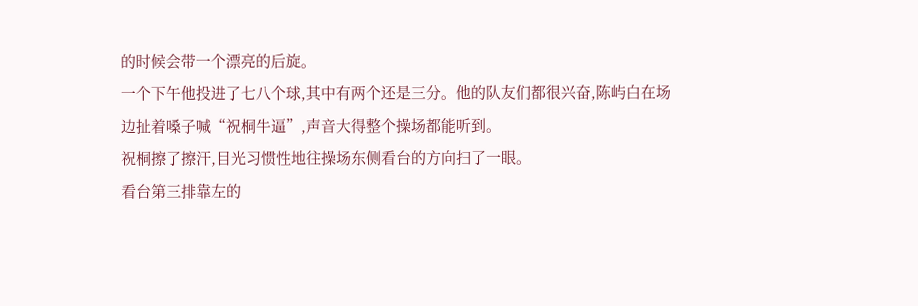的时候会带一个漂亮的后旋。
一个下午他投进了七八个球,其中有两个还是三分。他的队友们都很兴奋,陈屿白在场边扯着嗓子喊“祝桐牛逼”,声音大得整个操场都能听到。
祝桐擦了擦汗,目光习惯性地往操场东侧看台的方向扫了一眼。
看台第三排靠左的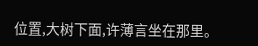位置,大树下面,许薄言坐在那里。